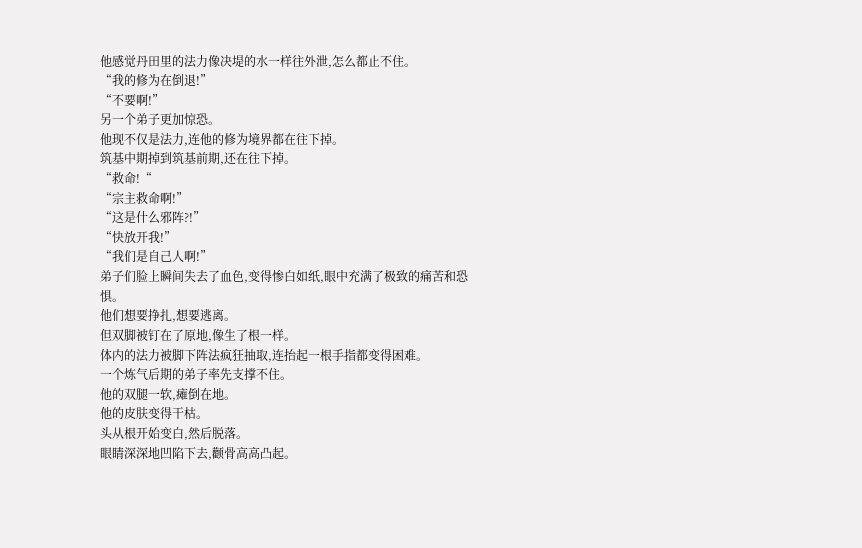他感觉丹田里的法力像决堤的水一样往外泄,怎么都止不住。
“我的修为在倒退!”
“不要啊!”
另一个弟子更加惊恐。
他现不仅是法力,连他的修为境界都在往下掉。
筑基中期掉到筑基前期,还在往下掉。
“救命!“
“宗主救命啊!”
“这是什么邪阵?!”
“快放开我!”
“我们是自己人啊!”
弟子们脸上瞬间失去了血色,变得惨白如纸,眼中充满了极致的痛苦和恐惧。
他们想要挣扎,想要逃离。
但双脚被钉在了原地,像生了根一样。
体内的法力被脚下阵法疯狂抽取,连抬起一根手指都变得困难。
一个炼气后期的弟子率先支撑不住。
他的双腿一软,瘫倒在地。
他的皮肤变得干枯。
头从根开始变白,然后脱落。
眼睛深深地凹陷下去,颧骨高高凸起。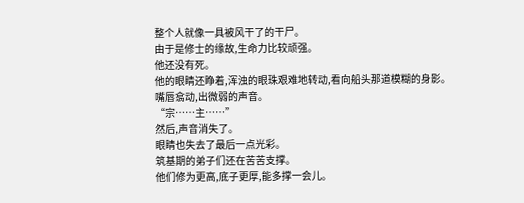整个人就像一具被风干了的干尸。
由于是修士的缘故,生命力比较顽强。
他还没有死。
他的眼睛还睁着,浑浊的眼珠艰难地转动,看向船头那道模糊的身影。
嘴唇翕动,出微弱的声音。
“宗……主……”
然后,声音消失了。
眼睛也失去了最后一点光彩。
筑基期的弟子们还在苦苦支撑。
他们修为更高,底子更厚,能多撑一会儿。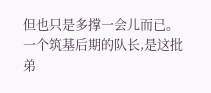但也只是多撑一会儿而已。
一个筑基后期的队长,是这批弟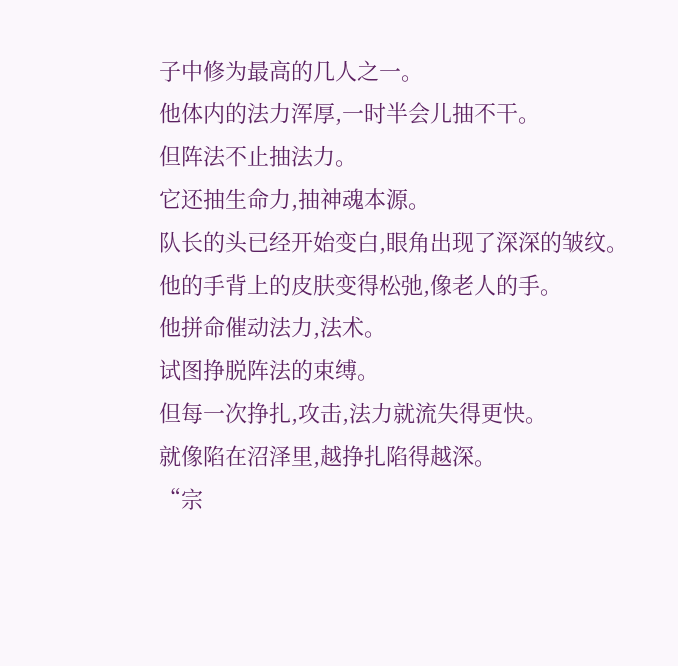子中修为最高的几人之一。
他体内的法力浑厚,一时半会儿抽不干。
但阵法不止抽法力。
它还抽生命力,抽神魂本源。
队长的头已经开始变白,眼角出现了深深的皱纹。
他的手背上的皮肤变得松弛,像老人的手。
他拼命催动法力,法术。
试图挣脱阵法的束缚。
但每一次挣扎,攻击,法力就流失得更快。
就像陷在沼泽里,越挣扎陷得越深。
“宗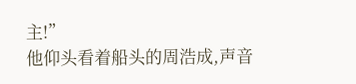主!”
他仰头看着船头的周浩成,声音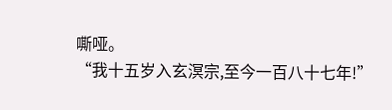嘶哑。
“我十五岁入玄溟宗,至今一百八十七年!”